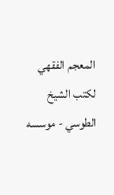المعجم الفقهي لکتب الشيخ الطوسي - موسسه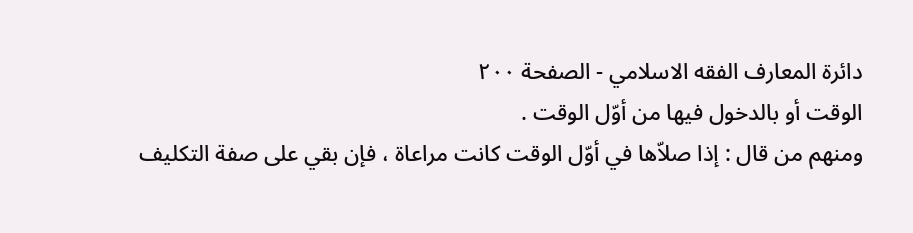دائرة المعارف الفقه الاسلامي - الصفحة ٢٠٠
الوقت أو بالدخول فيها من أوّل الوقت .
ومنهم من قال : إذا صلاّها في أوّل الوقت كانت مراعاة ، فإن بقي على صفة التكليف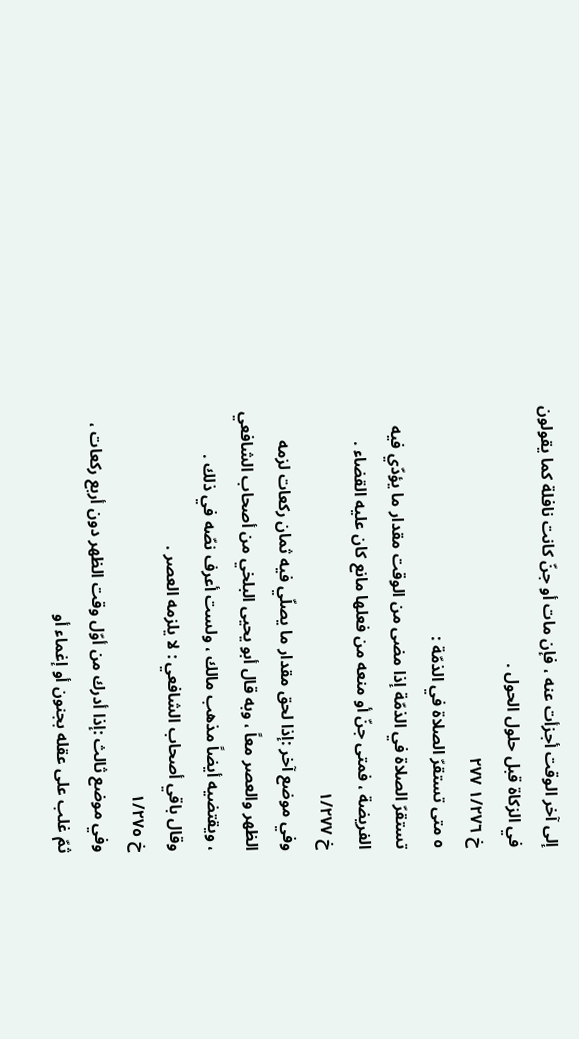إلى آخر الوقت أجزأت عنه ، فإن مات أو جنّ كانت نافلة كما يقولون في الزكاة قبل حلول الحول .
خ ١/٢٧٦ ٢٧٧
٥ متى تستقرّ الصلاة في الذمّة :
تستقرّ الصلاة في الذمّة إذا مضى من الوقت مقدار ما يؤدّي فيه الفريضة ، فمتى جنّ أو منعه من فعلها مانع كان عليه القضاء .
خ ١/٢٧٧
وفي موضع آخر :إذا لحق مقدار ما يصلّي فيه ثمان ركعات لزمه الظهر والعصر معاً ، وبه قال أبو يحيى البلخي من أصحاب الشافعي ، ويقتضيه أيضاً مذهب مالك ، ولست أعرف نصّه في ذلك .
وقال باقي أصحاب الشافعي : لا يلزمه العصر .
خ ١/٢٧٥
وفي موضع ثالث :إذا أدرك من أوّل وقت الظهر دون أربع ركعات ، ثمّ غلب على عقله بجنون أو إغماء أو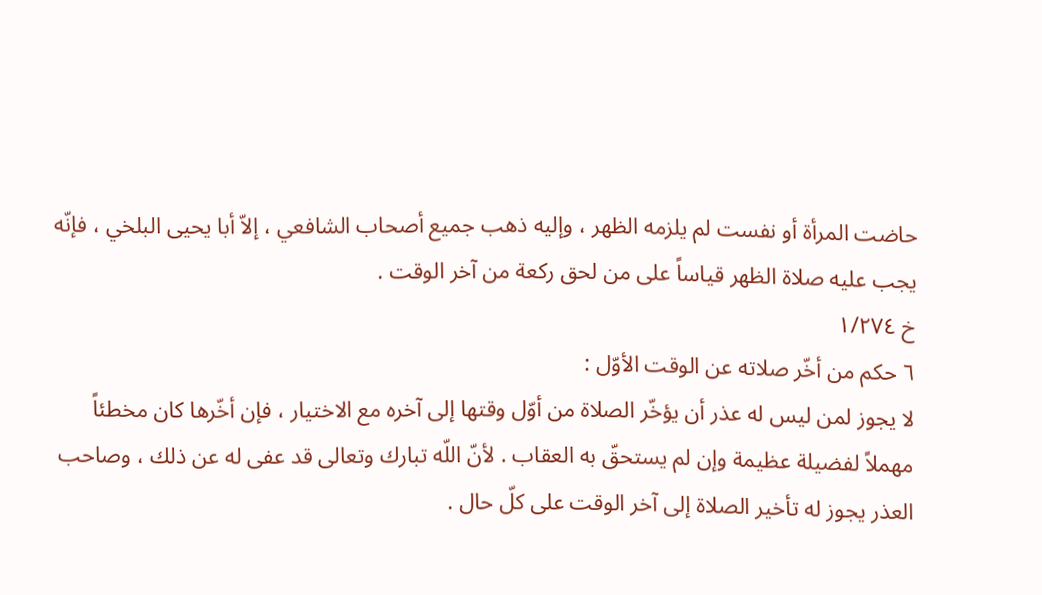حاضت المرأة أو نفست لم يلزمه الظهر ، وإليه ذهب جميع أصحاب الشافعي ، إلاّ أبا يحيى البلخي ، فإنّه يجب عليه صلاة الظهر قياساً على من لحق ركعة من آخر الوقت .
خ ١/٢٧٤
٦ حكم من أخّر صلاته عن الوقت الأوّل :
لا يجوز لمن ليس له عذر أن يؤخّر الصلاة من أوّل وقتها إلى آخره مع الاختيار ، فإن أخّرها كان مخطئاً مهملاً لفضيلة عظيمة وإن لم يستحقّ به العقاب . لأنّ اللّه تبارك وتعالى قد عفى له عن ذلك ، وصاحب العذر يجوز له تأخير الصلاة إلى آخر الوقت على كلّ حال .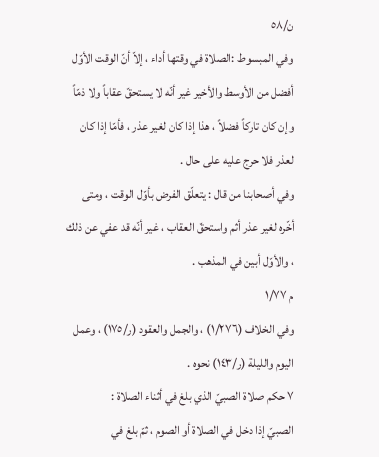ن/٥٨
وفي المبسوط :الصلاة في وقتها أداء ، إلاّ أنّ الوقت الأوّل أفضل من الأوسط والأخير غير أنّه لا يستحقّ عقاباً ولا ذمّاً وإن كان تاركاً فضلاً ، هذا إذا كان لغير عذر ، فأمّا إذا كان لعذر فلا حرج عليه على حال .
وفي أصحابنا من قال : يتعلّق الفرض بأوّل الوقت ، ومتى أخّره لغير عذر أثم واستحقّ العقاب ، غير أنّه قد عفي عن ذلك ، والأوّل أبين في المذهب .
م ١/٧٧
وفي الخلاف (١/٢٧٦) ، والجمل والعقود (ر/١٧٥) ، وعمل اليوم والليلة (ر/١٤٣) نحوه .
٧ حكم صلاة الصبيّ الذي بلغ في أثناء الصلاة :
الصبيّ إذا دخل في الصلاة أو الصوم ، ثمّ بلغ في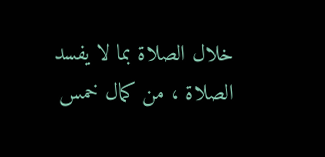خلال الصلاة بما لا يفسد الصلاة ، من كمال خمس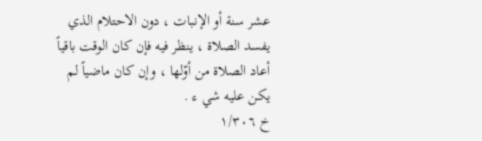عشر سنة أو الإنبات ، دون الاحتلام الذي يفسد الصلاة ، ينظر فيه فإن كان الوقت باقياً أعاد الصلاة من أوّلها ، وإن كان ماضياً لم يكن عليه شي ء .
خ ١/٣٠٦